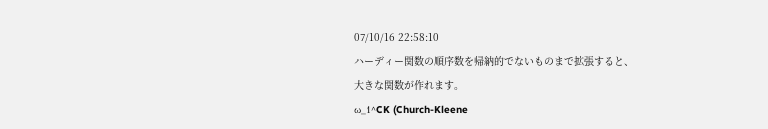07/10/16 22:58:10
ハーディー関数の順序数を帰納的でないものまで拡張すると、
大きな関数が作れます。
ω_1^CK (Church-Kleene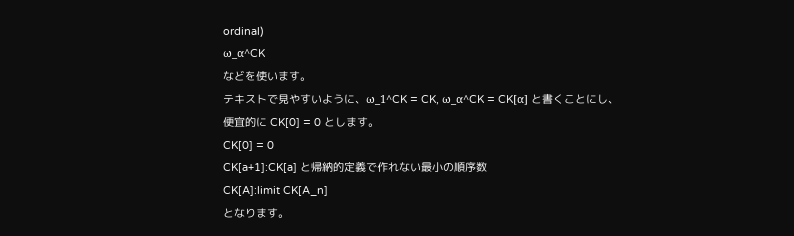ordinal)
ω_α^CK
などを使います。
テキストで見やすいように、ω_1^CK = CK, ω_α^CK = CK[α] と書くことにし、
便宜的に CK[0] = 0 とします。
CK[0] = 0
CK[a+1]:CK[a] と帰納的定義で作れない最小の順序数
CK[A]:limit CK[A_n]
となります。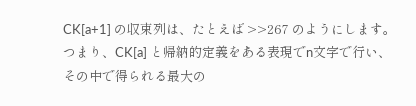CK[a+1] の収束列は、たとえば >>267 のようにします。
つまり、CK[a] と帰納的定義をある表現でn文字で行い、
その中で得られる最大の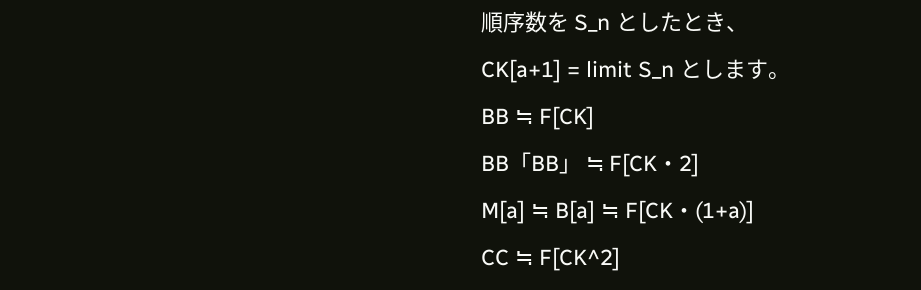順序数を S_n としたとき、
CK[a+1] = limit S_n とします。
BB ≒ F[CK]
BB「BB」 ≒ F[CK・2]
M[a] ≒ B[a] ≒ F[CK・(1+a)]
CC ≒ F[CK^2]